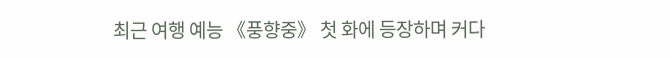최근 여행 예능 《풍향중》 첫 화에 등장하며 커다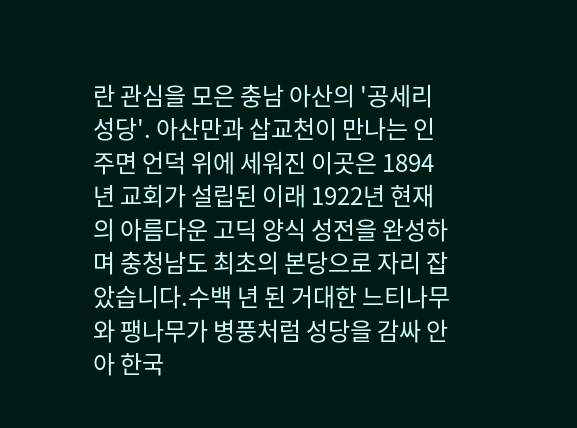란 관심을 모은 충남 아산의 '공세리성당'. 아산만과 삽교천이 만나는 인주면 언덕 위에 세워진 이곳은 1894년 교회가 설립된 이래 1922년 현재의 아름다운 고딕 양식 성전을 완성하며 충청남도 최초의 본당으로 자리 잡았습니다.수백 년 된 거대한 느티나무와 팽나무가 병풍처럼 성당을 감싸 안아 한국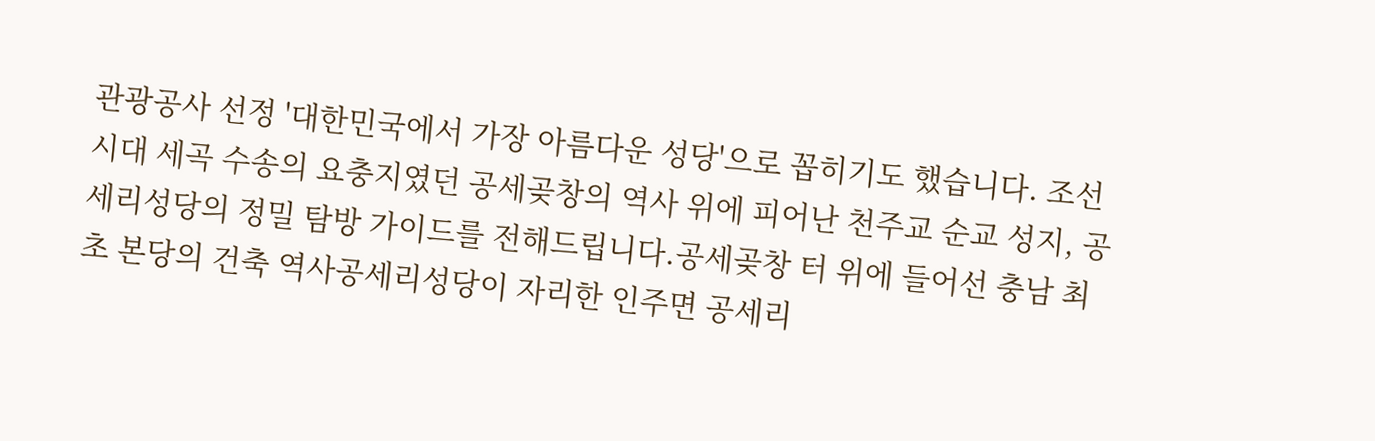관광공사 선정 '대한민국에서 가장 아름다운 성당'으로 꼽히기도 했습니다. 조선시대 세곡 수송의 요충지였던 공세곶창의 역사 위에 피어난 천주교 순교 성지, 공세리성당의 정밀 탐방 가이드를 전해드립니다.공세곶창 터 위에 들어선 충남 최초 본당의 건축 역사공세리성당이 자리한 인주면 공세리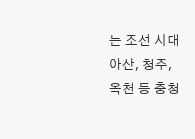는 조선 시대 아산, 청주, 옥천 등 충청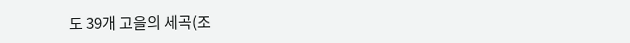도 39개 고을의 세곡(조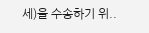세)을 수송하기 위..